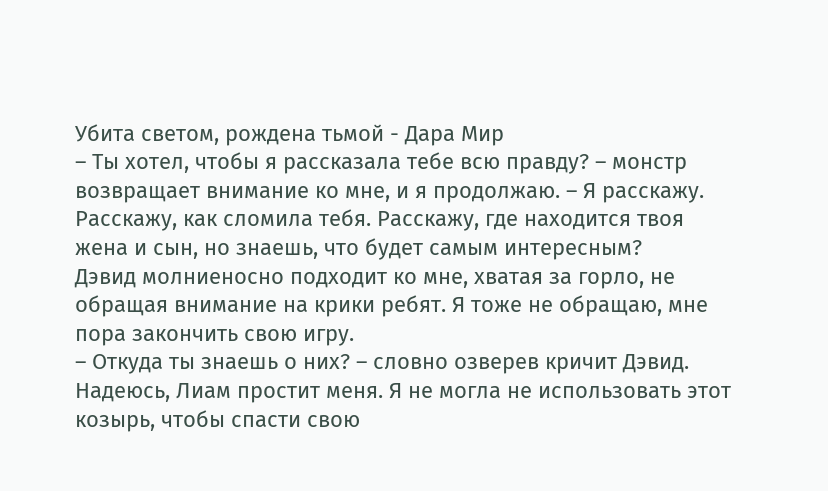Убита светом, рождена тьмой - Дара Мир
– Ты хотел, чтобы я рассказала тебе всю правду? – монстр возвращает внимание ко мне, и я продолжаю. – Я расскажу. Расскажу, как сломила тебя. Расскажу, где находится твоя жена и сын, но знаешь, что будет самым интересным?
Дэвид молниеносно подходит ко мне, хватая за горло, не обращая внимание на крики ребят. Я тоже не обращаю, мне пора закончить свою игру.
– Откуда ты знаешь о них? – словно озверев кричит Дэвид.
Надеюсь, Лиам простит меня. Я не могла не использовать этот козырь, чтобы спасти свою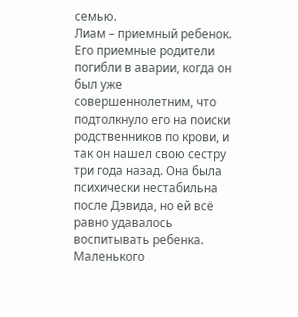семью.
Лиам – приемный ребенок. Его приемные родители погибли в аварии, когда он был уже совершеннолетним, что подтолкнуло его на поиски родственников по крови, и так он нашел свою сестру три года назад. Она была психически нестабильна после Дэвида, но ей всё равно удавалось воспитывать ребенка. Маленького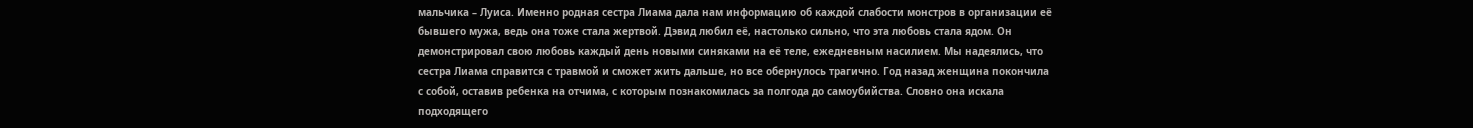мальчика – Луиса. Именно родная сестра Лиама дала нам информацию об каждой слабости монстров в организации её бывшего мужа, ведь она тоже стала жертвой. Дэвид любил её, настолько сильно, что эта любовь стала ядом. Он демонстрировал свою любовь каждый день новыми синяками на её теле, ежедневным насилием. Мы надеялись, что сестра Лиама справится с травмой и сможет жить дальше, но все обернулось трагично. Год назад женщина покончила с собой, оставив ребенка на отчима, с которым познакомилась за полгода до самоубийства. Словно она искала подходящего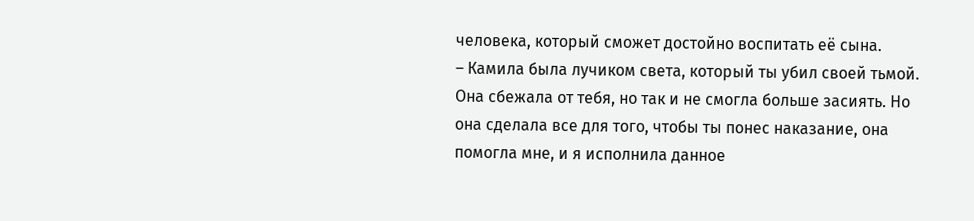человека, который сможет достойно воспитать её сына.
– Камила была лучиком света, который ты убил своей тьмой. Она сбежала от тебя, но так и не смогла больше засиять. Но она сделала все для того, чтобы ты понес наказание, она помогла мне, и я исполнила данное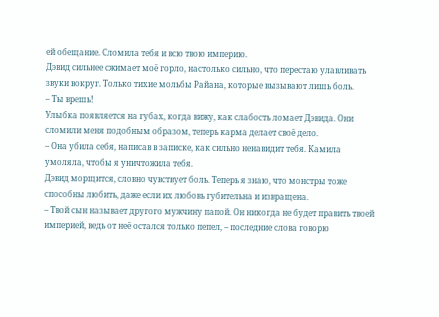ей обещание. Сломила тебя и всю твою империю.
Дэвид сильнее сжимает моё горло, настолько сильно, что перестаю улавливать звуки вокруг. Только тихие мольбы Райана, которые вызывают лишь боль.
– Ты врешь!
Улыбка появляется на губах, когда вижу, как слабость ломает Дэвида. Они сломили меня подобным образом, теперь карма делает своё дело.
– Она убила себя, написав в записке, как сильно ненавидит тебя. Камила умоляла, чтобы я уничтожила тебя.
Дэвид морщится, словно чувствует боль. Теперь я знаю, что монстры тоже способны любить, даже если их любовь губительна и извращена.
– Твой сын называет другого мужчину папой. Он никогда не будет править твоей империей, ведь от неё остался только пепел, – последние слова говорю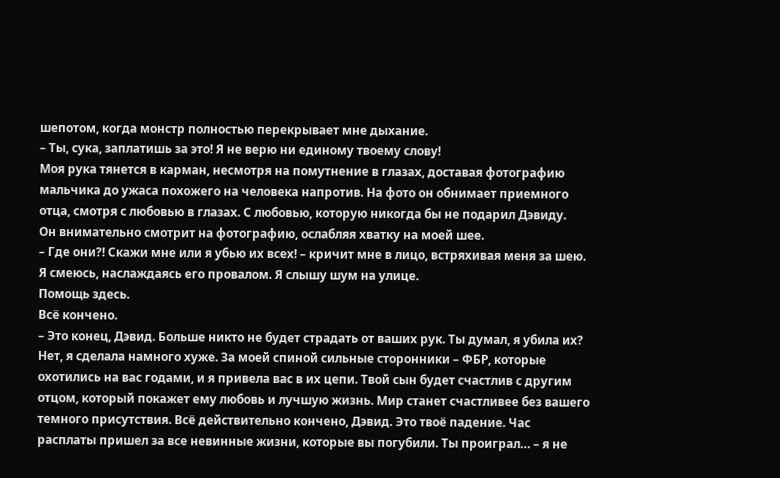шепотом, когда монстр полностью перекрывает мне дыхание.
– Ты, сука, заплатишь за это! Я не верю ни единому твоему слову!
Моя рука тянется в карман, несмотря на помутнение в глазах, доставая фотографию мальчика до ужаса похожего на человека напротив. На фото он обнимает приемного отца, смотря с любовью в глазах. С любовью, которую никогда бы не подарил Дэвиду.
Он внимательно смотрит на фотографию, ослабляя хватку на моей шее.
– Где они?! Скажи мне или я убью их всех! – кричит мне в лицо, встряхивая меня за шею.
Я смеюсь, наслаждаясь его провалом. Я слышу шум на улице.
Помощь здесь.
Всё кончено.
– Это конец, Дэвид. Больше никто не будет страдать от ваших рук. Ты думал, я убила их? Нет, я сделала намного хуже. За моей спиной сильные сторонники – ФБР, которые охотились на вас годами, и я привела вас в их цепи. Твой сын будет счастлив с другим отцом, который покажет ему любовь и лучшую жизнь. Мир станет счастливее без вашего темного присутствия. Всё действительно кончено, Дэвид. Это твоё падение. Час расплаты пришел за все невинные жизни, которые вы погубили. Ты проиграл… – я не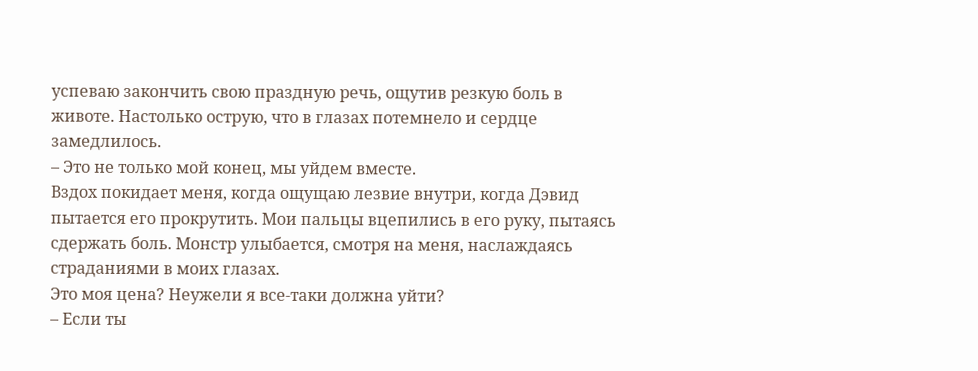успеваю закончить свою праздную речь, ощутив резкую боль в животе. Настолько острую, что в глазах потемнело и сердце замедлилось.
– Это не только мой конец, мы уйдем вместе.
Вздох покидает меня, когда ощущаю лезвие внутри, когда Дэвид пытается его прокрутить. Мои пальцы вцепились в его руку, пытаясь сдержать боль. Монстр улыбается, смотря на меня, наслаждаясь страданиями в моих глазах.
Это моя цена? Неужели я все-таки должна уйти?
– Если ты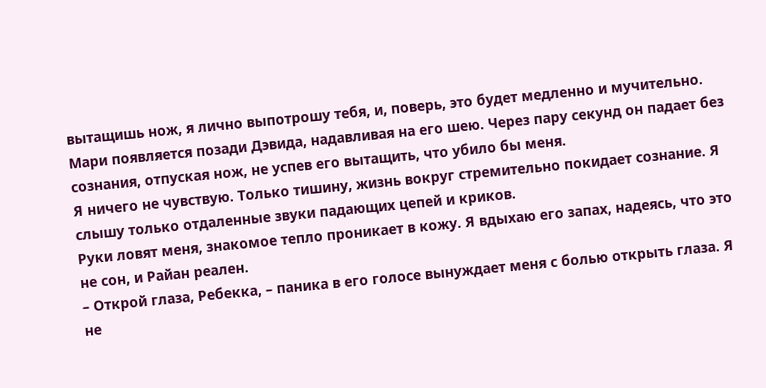вытащишь нож, я лично выпотрошу тебя, и, поверь, это будет медленно и мучительно.
Мари появляется позади Дэвида, надавливая на его шею. Через пару секунд он падает без сознания, отпуская нож, не успев его вытащить, что убило бы меня.
Я ничего не чувствую. Только тишину, жизнь вокруг стремительно покидает сознание. Я слышу только отдаленные звуки падающих цепей и криков.
Руки ловят меня, знакомое тепло проникает в кожу. Я вдыхаю его запах, надеясь, что это не сон, и Райан реален.
– Открой глаза, Ребекка, – паника в его голосе вынуждает меня с болью открыть глаза. Я не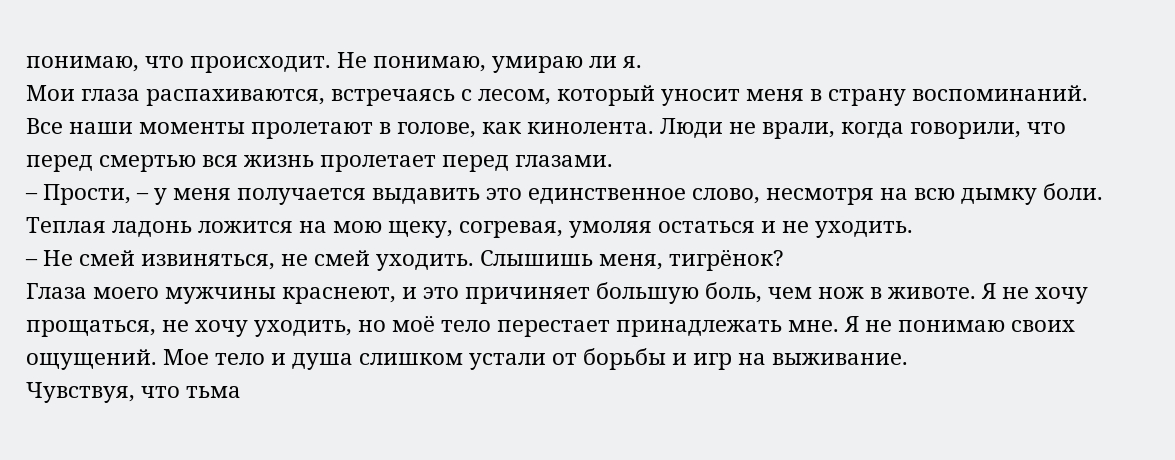понимаю, что происходит. Не понимаю, умираю ли я.
Мои глаза распахиваются, встречаясь с лесом, который уносит меня в страну воспоминаний. Все наши моменты пролетают в голове, как кинолента. Люди не врали, когда говорили, что перед смертью вся жизнь пролетает перед глазами.
– Прости, – у меня получается выдавить это единственное слово, несмотря на всю дымку боли.
Теплая ладонь ложится на мою щеку, согревая, умоляя остаться и не уходить.
– Не смей извиняться, не смей уходить. Слышишь меня, тигрёнок?
Глаза моего мужчины краснеют, и это причиняет большую боль, чем нож в животе. Я не хочу прощаться, не хочу уходить, но моё тело перестает принадлежать мне. Я не понимаю своих ощущений. Мое тело и душа слишком устали от борьбы и игр на выживание.
Чувствуя, что тьма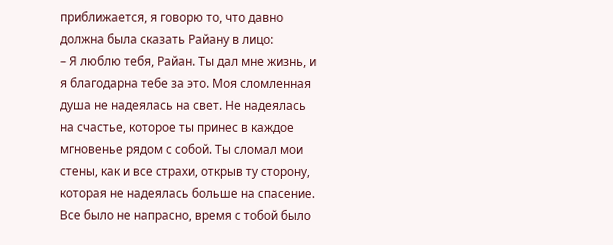приближается, я говорю то, что давно должна была сказать Райану в лицо:
– Я люблю тебя, Райан. Ты дал мне жизнь, и я благодарна тебе за это. Моя сломленная душа не надеялась на свет. Не надеялась на счастье, которое ты принес в каждое мгновенье рядом с собой. Ты сломал мои стены, как и все страхи, открыв ту сторону, которая не надеялась больше на спасение. Все было не напрасно, время с тобой было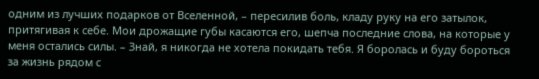одним из лучших подарков от Вселенной, – пересилив боль, кладу руку на его затылок, притягивая к себе. Мои дрожащие губы касаются его, шепча последние слова, на которые у меня остались силы. – Знай, я никогда не хотела покидать тебя. Я боролась и буду бороться за жизнь рядом с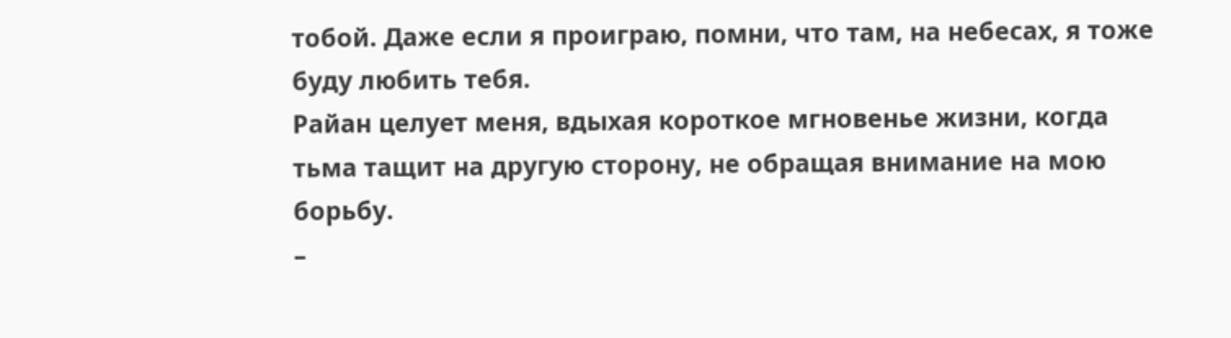тобой. Даже если я проиграю, помни, что там, на небесах, я тоже буду любить тебя.
Райан целует меня, вдыхая короткое мгновенье жизни, когда тьма тащит на другую сторону, не обращая внимание на мою борьбу.
–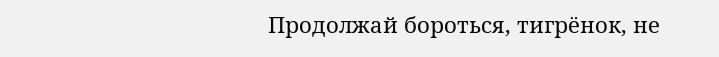Продолжай бороться, тигрёнок, не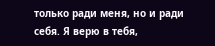только ради меня, но и ради себя. Я верю в тебя,